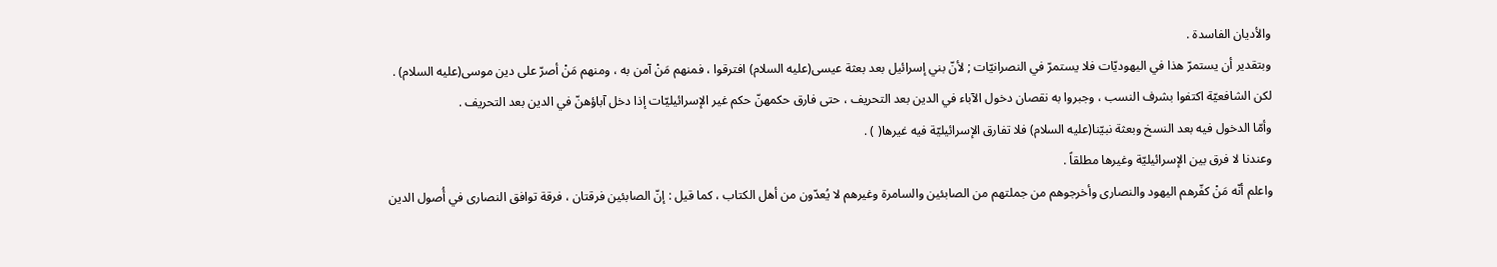والأديان الفاسدة .
وبتقدير أن يستمرّ هذا في اليهوديّات فلا يستمرّ في النصرانيّات ; لأنّ بني إسرائيل بعد بعثة عيسى(عليه السلام) افترقوا ، فمنهم مَنْ آمن به ، ومنهم مَنْ أصرّ على دين موسى(عليه السلام) .
لكن الشافعيّة اكتفوا بشرف النسب ، وجبروا به نقصان دخول الآباء في الدين بعد التحريف ، حتى فارق حكمهنّ حكم غير الإسرائيليّات إذا دخل آباؤهنّ في الدين بعد التحريف .
وأمّا الدخول فيه بعد النسخ وبعثة نبيّنا(عليه السلام) فلا تفارق الإسرائيليّة فيه غيرها( ) .
وعندنا لا فرق بين الإسرائيليّة وغيرها مطلقاً .
واعلم أنّه مَنْ كفّرهم اليهود والنصارى وأخرجوهم من جملتهم من الصابئين والسامرة وغيرهم لا يُعدّون من أهل الكتاب ، كما قيل : إنّ الصابئين فرقتان ، فرقة توافق النصارى في أُصول الدين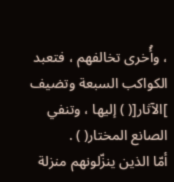، وأُخرى تخالفهم ، فتعبد الكواكب السبعة وتضيف ]الآثار[( ) إليها ، وتنفي الصانع المختار( ) .
أمّا الذين ينزّلونهم منزلة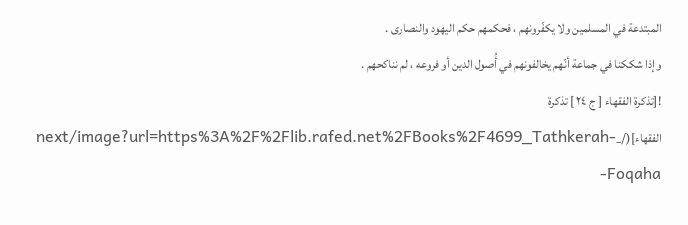المبتدعة في المسلمين ولا يكفّرونهم ، فحكمهم حكم اليهود والنصارى .
وإذا شككنا في جماعة أنّهم يخالفونهم في أُصول الدين أو فروعه ، لم نناكحهم .
![تذكرة الفقهاء [ ج ٢٤ ] تذكرة الفقهاء](/_next/image?url=https%3A%2F%2Flib.rafed.net%2FBooks%2F4699_Tathkerah-Foqaha-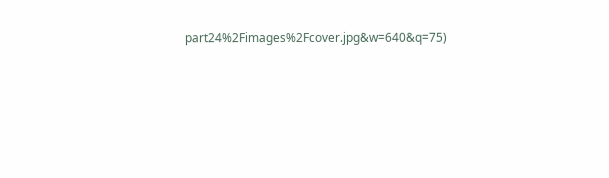part24%2Fimages%2Fcover.jpg&w=640&q=75)